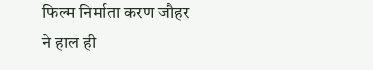फिल्म निर्माता करण जौहर ने हाल ही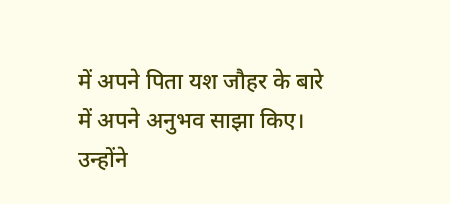में अपने पिता यश जौहर के बारे में अपने अनुभव साझा किए। उन्होंने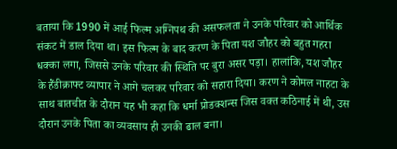बताया कि 1990 में आई फिल्म अग्निपथ की असफलता ने उनके परिवार को आर्थिक संकट में डाल दिया था। इस फिल्म के बाद करण के पिता यश जौहर को बहुत गहरा धक्का लगा, जिससे उनके परिवार की स्थिति पर बुरा असर पड़ा। हालांकि, यश जौहर के हैंडीक्राफ्ट व्यापार ने आगे चलकर परिवार को सहारा दिया। करण ने कोमल नाहटा के साथ बातचीत के दौरान यह भी कहा कि धर्मा प्रोडक्शन्स जिस वक्त कठिनाई में थी, उस दौरान उनके पिता का व्यवसाय ही उनकी ढाल बना।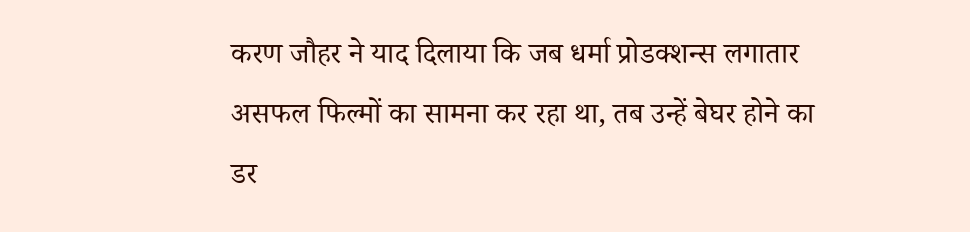करण जौहर ने याद दिलाया कि जब धर्मा प्रोडक्शन्स लगातार असफल फिल्मों का सामना कर रहा था, तब उन्हें बेघर होने का डर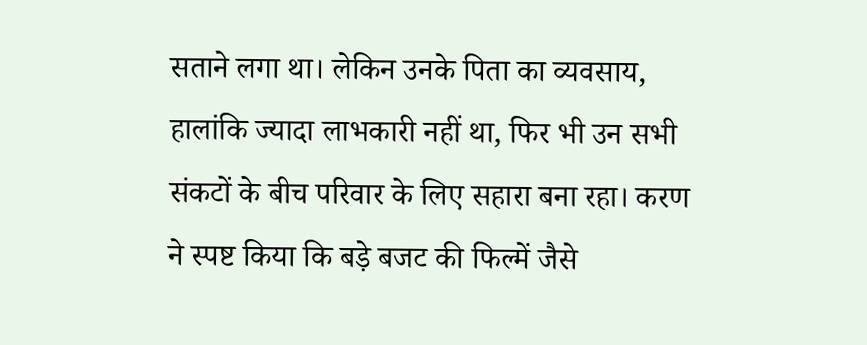सताने लगा था। लेकिन उनके पिता का व्यवसाय, हालांकि ज्यादा लाभकारी नहीं था, फिर भी उन सभी संकटों के बीच परिवार के लिए सहारा बना रहा। करण ने स्पष्ट किया कि बड़े बजट की फिल्में जैसे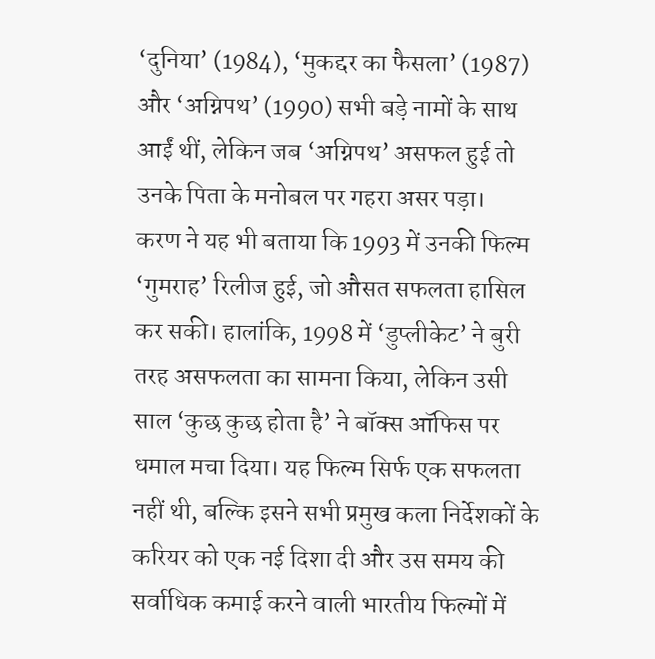‘दुनिया’ (1984), ‘मुकद्दर का फैसला’ (1987) और ‘अग्निपथ’ (1990) सभी बड़े नामों के साथ आईं थीं, लेकिन जब ‘अग्निपथ’ असफल हुई तो उनके पिता के मनोबल पर गहरा असर पड़ा।
करण ने यह भी बताया कि 1993 में उनकी फिल्म ‘गुमराह’ रिलीज हुई, जो औसत सफलता हासिल कर सकी। हालांकि, 1998 में ‘डुप्लीकेट’ ने बुरी तरह असफलता का सामना किया, लेकिन उसी साल ‘कुछ कुछ होता है’ ने बॉक्स ऑफिस पर धमाल मचा दिया। यह फिल्म सिर्फ एक सफलता नहीं थी, बल्कि इसने सभी प्रमुख कला निर्देशकों के करियर को एक नई दिशा दी और उस समय की सर्वाधिक कमाई करने वाली भारतीय फिल्मों में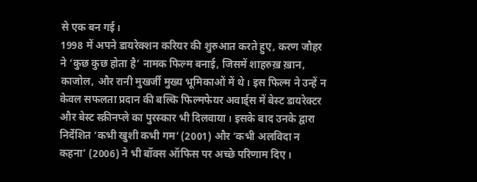से एक बन गई।
1998 में अपने डायरेक्शन करियर की शुरुआत करते हुए, करण जौहर ने ‘कुछ कुछ होता है’ नामक फिल्म बनाई, जिसमें शाहरुख़ ख़ान, काजोल, और रानी मुखर्जी मुख्य भूमिकाओं में थे। इस फिल्म ने उन्हें न केवल सफलता प्रदान की बल्कि फिल्मफेयर अवार्ड्स में बेस्ट डायरेक्टर और बेस्ट स्क्रीनप्ले का पुरस्कार भी दिलवाया। इसके बाद उनके द्वारा निर्देशित ‘कभी खुशी कभी गम’ (2001) और ‘कभी अलविदा न कहना’ (2006) ने भी बॉक्स ऑफिस पर अच्छे परिणाम दिए।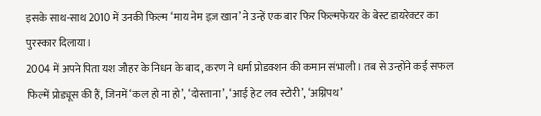इसके साथ-साथ 2010 में उनकी फिल्म ‘माय नेम इज़ खान’ ने उन्हें एक बार फिर फिल्मफेयर के बेस्ट डायरेक्टर का पुरस्कार दिलाया।
2004 में अपने पिता यश जौहर के निधन के बाद, करण ने धर्मा प्रोडक्शन की कमान संभाली। तब से उन्होंने कई सफल फिल्में प्रोड्यूस की हैं, जिनमें ‘कल हो ना हो’, ‘दोस्ताना’, ‘आई हेट लव स्टोरी’, ‘अग्निपथ’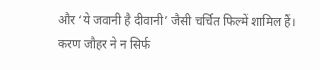और ‘ये जवानी है दीवानी’ जैसी चर्चित फिल्में शामिल हैं। करण जौहर ने न सिर्फ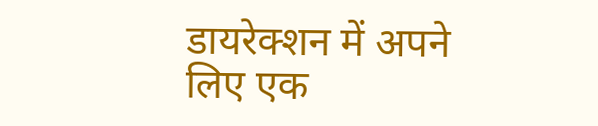डायरेक्शन में अपने लिए एक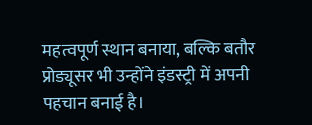महत्वपूर्ण स्थान बनाया, बल्कि बतौर प्रोड्यूसर भी उन्होंने इंडस्ट्री में अपनी पहचान बनाई है।